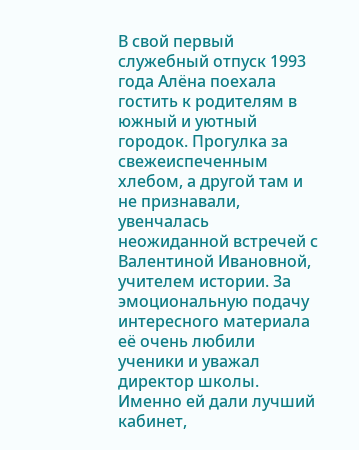В свой первый служебный отпуск 1993 года Алёна поехала гостить к родителям в южный и уютный городок. Прогулка за свежеиспеченным хлебом, а другой там и не признавали, увенчалась неожиданной встречей с Валентиной Ивановной, учителем истории. За эмоциональную подачу интересного материала её очень любили ученики и уважал директор школы. Именно ей дали лучший кабинет,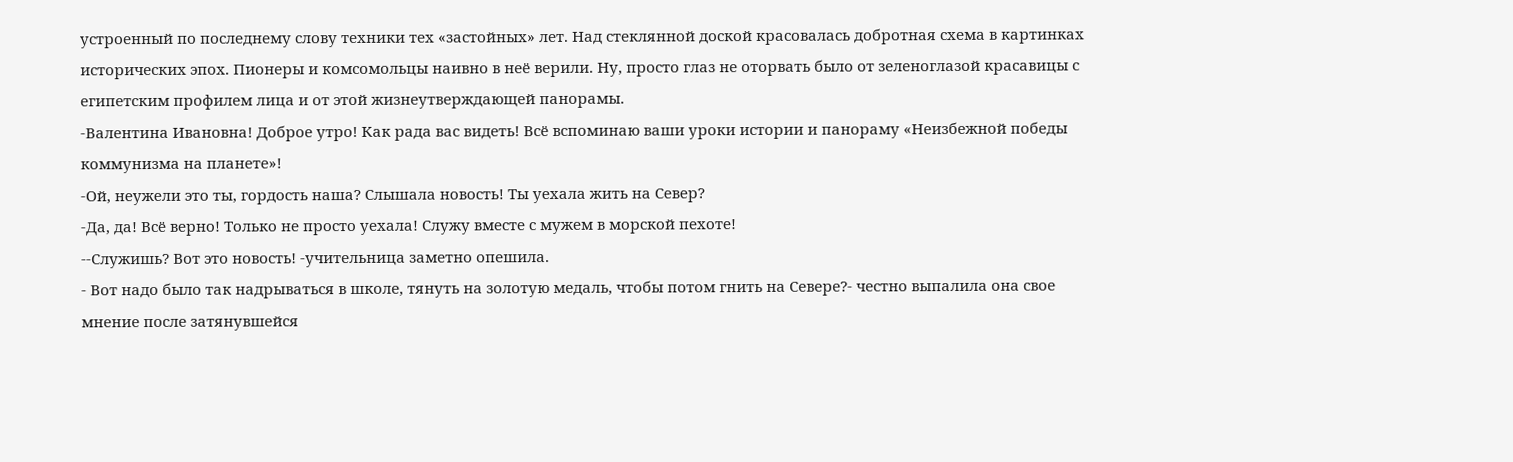устроенный по последнему слову техники тех «застойных» лет. Над стеклянной доской красовалась добротная схема в картинках исторических эпох. Пионеры и комсомольцы наивно в неё верили. Ну, просто глаз не оторвать было от зеленоглазой красавицы с египетским профилем лица и от этой жизнеутверждающей панорамы.
-Валентина Ивановна! Доброе утро! Как рада вас видеть! Всё вспоминаю ваши уроки истории и панораму «Неизбежной победы коммунизма на планете»!
-Ой, неужели это ты, гордость наша? Слышала новость! Ты уехала жить на Север?
-Да, да! Всё верно! Только не просто уехала! Служу вместе с мужем в морской пехоте!
--Служишь? Вот это новость! -учительница заметно опешила.
- Вот надо было так надрываться в школе, тянуть на золотую медаль, чтобы потом гнить на Севере?- честно выпалила она свое мнение после затянувшейся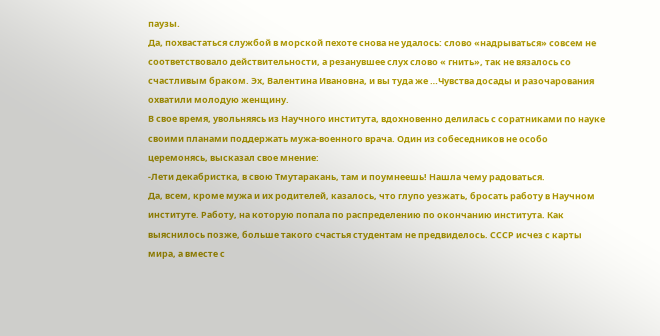паузы.
Да, похвастаться службой в морской пехоте снова не удалось: слово «надрываться» совсем не соответствовало действительности, а резанувшее слух слово « гнить», так не вязалось со счастливым браком. Эх, Валентина Ивановна, и вы туда же …Чувства досады и разочарования охватили молодую женщину.
В свое время, увольняясь из Научного института, вдохновенно делилась с соратниками по науке своими планами поддержать мужа-военного врача. Один из собеседников не особо церемонясь, высказал свое мнение:
-Лети декабристка, в свою Тмутаракань, там и поумнеешь! Нашла чему радоваться.
Да, всем, кроме мужа и их родителей, казалось, что глупо уезжать, бросать работу в Научном институте. Работу, на которую попала по распределению по окончанию института. Как выяснилось позже, больше такого счастья студентам не предвиделось. СССР исчез с карты мира, а вместе с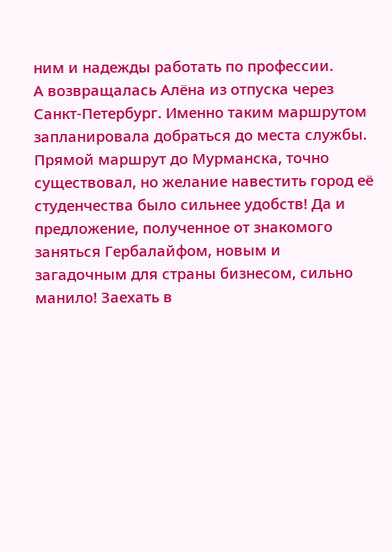ним и надежды работать по профессии.
А возвращалась Алёна из отпуска через Санкт-Петербург. Именно таким маршрутом запланировала добраться до места службы. Прямой маршрут до Мурманска, точно существовал, но желание навестить город её студенчества было сильнее удобств! Да и предложение, полученное от знакомого заняться Гербалайфом, новым и загадочным для страны бизнесом, сильно манило! Заехать в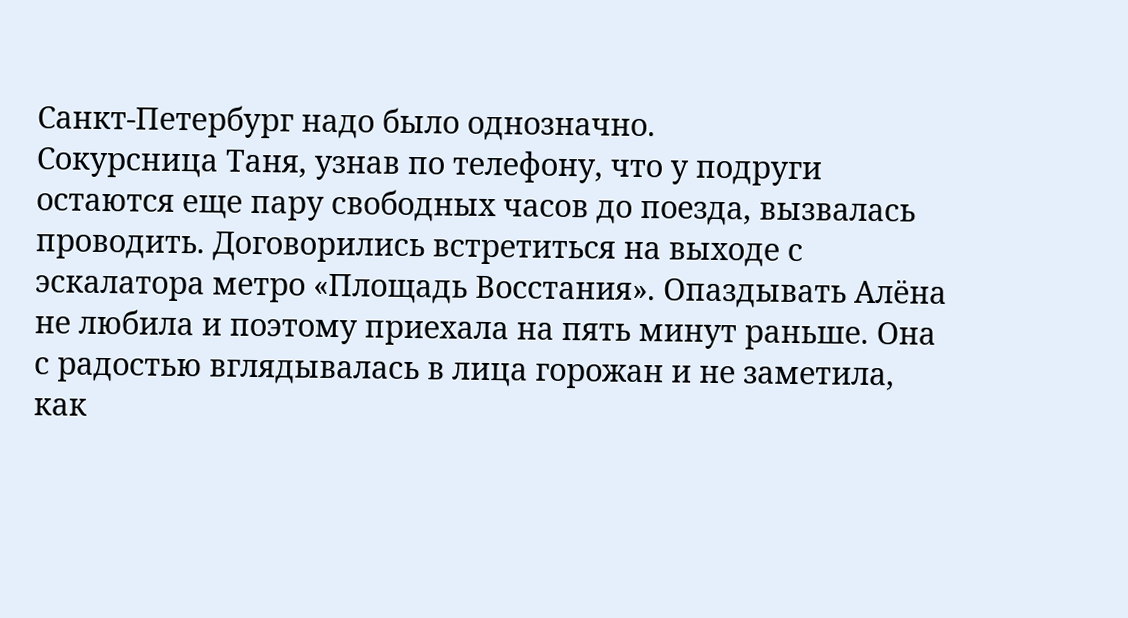Санкт-Петербург надо было однозначно.
Сокурсница Таня, узнав по телефону, что у подруги остаются еще пару свободных часов до поезда, вызвалась проводить. Договорились встретиться на выходе с эскалатора метро «Площадь Восстания». Опаздывать Алёна не любила и поэтому приехала на пять минут раньше. Она с радостью вглядывалась в лица горожан и не заметила, как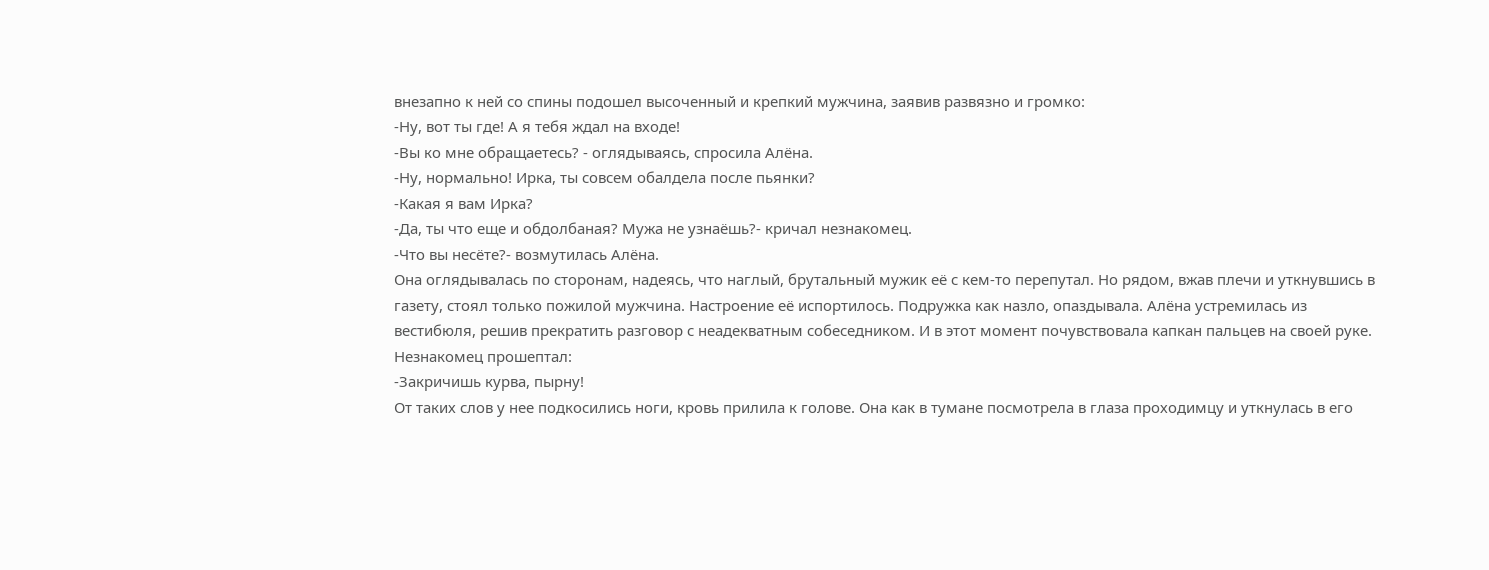внезапно к ней со спины подошел высоченный и крепкий мужчина, заявив развязно и громко:
-Ну, вот ты где! А я тебя ждал на входе!
-Вы ко мне обращаетесь? - оглядываясь, спросила Алёна.
-Ну, нормально! Ирка, ты совсем обалдела после пьянки?
-Какая я вам Ирка?
-Да, ты что еще и обдолбаная? Мужа не узнаёшь?- кричал незнакомец.
-Что вы несёте?- возмутилась Алёна.
Она оглядывалась по сторонам, надеясь, что наглый, брутальный мужик её с кем-то перепутал. Но рядом, вжав плечи и уткнувшись в газету, стоял только пожилой мужчина. Настроение её испортилось. Подружка как назло, опаздывала. Алёна устремилась из вестибюля, решив прекратить разговор с неадекватным собеседником. И в этот момент почувствовала капкан пальцев на своей руке. Незнакомец прошептал:
-Закричишь курва, пырну!
От таких слов у нее подкосились ноги, кровь прилила к голове. Она как в тумане посмотрела в глаза проходимцу и уткнулась в его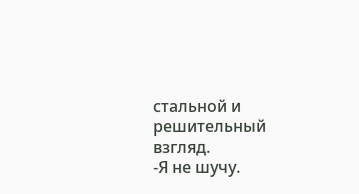стальной и решительный взгляд.
-Я не шучу.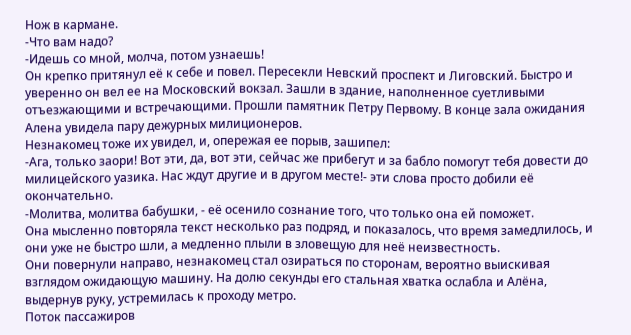Нож в кармане.
-Что вам надо?
-Идешь со мной, молча, потом узнаешь!
Он крепко притянул её к себе и повел. Пересекли Невский проспект и Лиговский. Быстро и уверенно он вел ее на Московский вокзал. Зашли в здание, наполненное суетливыми отъезжающими и встречающими. Прошли памятник Петру Первому. В конце зала ожидания Алена увидела пару дежурных милиционеров.
Незнакомец тоже их увидел, и, опережая ее порыв, зашипел:
-Ага, только заори! Вот эти, да, вот эти, сейчас же прибегут и за бабло помогут тебя довести до милицейского уазика. Нас ждут другие и в другом месте!- эти слова просто добили её окончательно.
-Молитва, молитва бабушки, - её осенило сознание того, что только она ей поможет.
Она мысленно повторяла текст несколько раз подряд, и показалось, что время замедлилось, и они уже не быстро шли, а медленно плыли в зловещую для неё неизвестность.
Они повернули направо, незнакомец стал озираться по сторонам, вероятно выискивая взглядом ожидающую машину. На долю секунды его стальная хватка ослабла и Алёна, выдернув руку, устремилась к проходу метро.
Поток пассажиров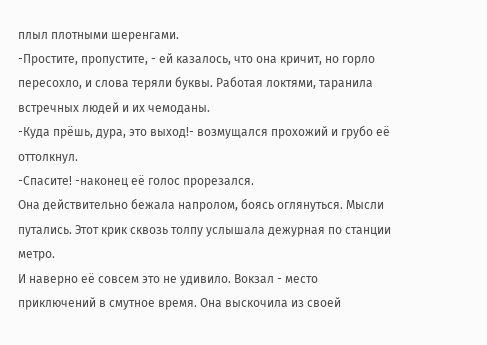плыл плотными шеренгами.
-Простите, пропустите, - ей казалось, что она кричит, но горло пересохло, и слова теряли буквы. Работая локтями, таранила встречных людей и их чемоданы.
-Куда прёшь, дура, это выход!- возмущался прохожий и грубо её оттолкнул.
-Спасите! -наконец её голос прорезался.
Она действительно бежала напролом, боясь оглянуться. Мысли путались. Этот крик сквозь толпу услышала дежурная по станции метро.
И наверно её совсем это не удивило. Вокзал - место приключений в смутное время. Она выскочила из своей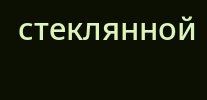стеклянной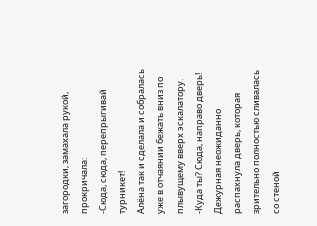загородки, замахала рукой, прокричала:
-Сюда, сюда, перепрыгивай турникет!
Алёна так и сделала и собралась уже в отчаянии бежать вниз по плывущему вверх эскалатору.
-Куда ты? Сюда, направо дверь!
Дежурная неожиданно распахнула дверь, которая зрительно полностью сливалась со стеной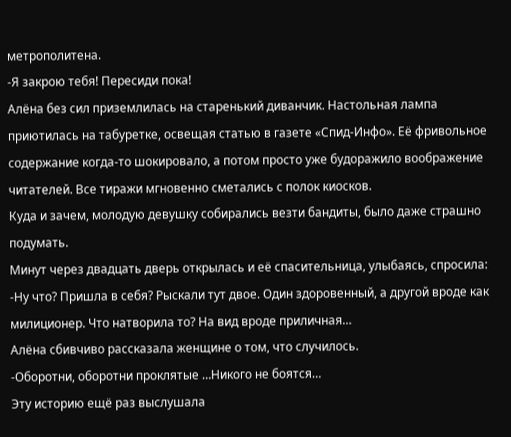метрополитена.
-Я закрою тебя! Пересиди пока!
Алёна без сил приземлилась на старенький диванчик. Настольная лампа приютилась на табуретке, освещая статью в газете «Спид-Инфо». Её фривольное содержание когда-то шокировало, а потом просто уже будоражило воображение читателей. Все тиражи мгновенно сметались с полок киосков.
Куда и зачем, молодую девушку собирались везти бандиты, было даже страшно подумать.
Минут через двадцать дверь открылась и её спасительница, улыбаясь, спросила:
-Ну что? Пришла в себя? Рыскали тут двое. Один здоровенный, а другой вроде как милиционер. Что натворила то? На вид вроде приличная…
Алёна сбивчиво рассказала женщине о том, что случилось.
-Оборотни, оборотни проклятые …Никого не боятся…
Эту историю ещё раз выслушала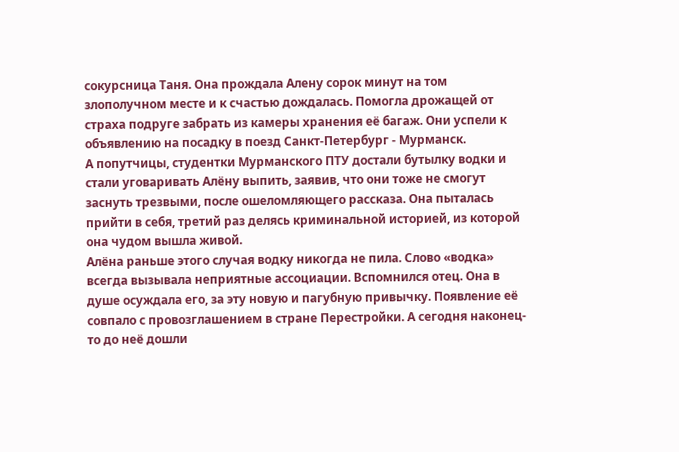сокурсница Таня. Она прождала Алену сорок минут на том злополучном месте и к счастью дождалась. Помогла дрожащей от страха подруге забрать из камеры хранения её багаж. Они успели к объявлению на посадку в поезд Санкт-Петербург - Мурманск.
А попутчицы, студентки Мурманского ПТУ достали бутылку водки и стали уговаривать Алёну выпить, заявив, что они тоже не смогут заснуть трезвыми, после ошеломляющего рассказа. Она пыталась прийти в себя, третий раз делясь криминальной историей, из которой она чудом вышла живой.
Алёна раньше этого случая водку никогда не пила. Слово «водка» всегда вызывала неприятные ассоциации. Вспомнился отец. Она в душе осуждала его, за эту новую и пагубную привычку. Появление её совпало с провозглашением в стране Перестройки. А сегодня наконец-то до неё дошли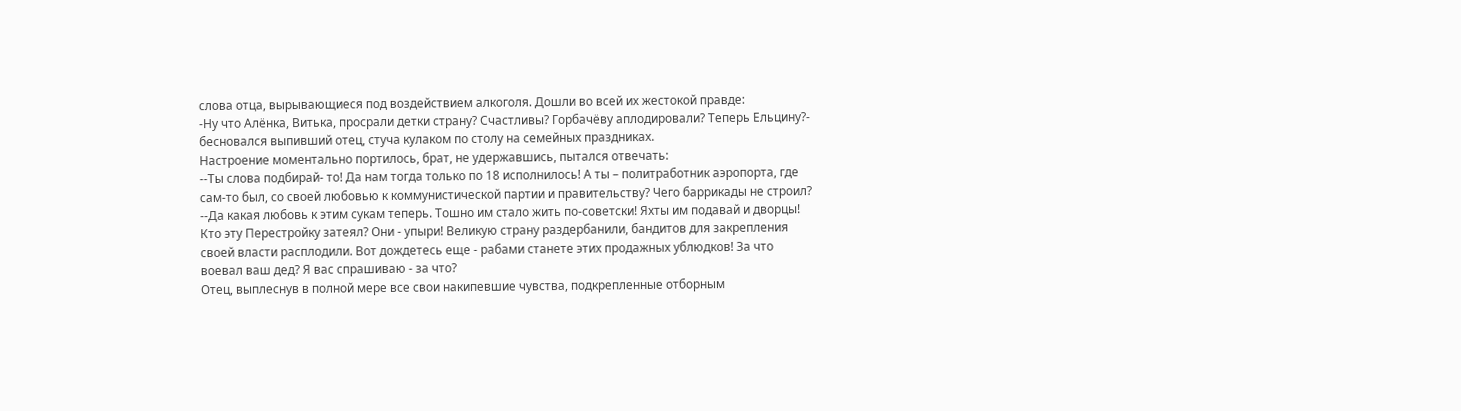слова отца, вырывающиеся под воздействием алкоголя. Дошли во всей их жестокой правде:
-Ну что Алёнка, Витька, просрали детки страну? Счастливы? Горбачёву аплодировали? Теперь Ельцину?- бесновался выпивший отец, стуча кулаком по столу на семейных праздниках.
Настроение моментально портилось, брат, не удержавшись, пытался отвечать:
--Ты слова подбирай- то! Да нам тогда только по 18 исполнилось! А ты – политработник аэропорта, где сам-то был, со своей любовью к коммунистической партии и правительству? Чего баррикады не строил?
--Да какая любовь к этим сукам теперь. Тошно им стало жить по-советски! Яхты им подавай и дворцы! Кто эту Перестройку затеял? Они - упыри! Великую страну раздербанили, бандитов для закрепления своей власти расплодили. Вот дождетесь еще - рабами станете этих продажных ублюдков! За что воевал ваш дед? Я вас спрашиваю - за что?
Отец, выплеснув в полной мере все свои накипевшие чувства, подкрепленные отборным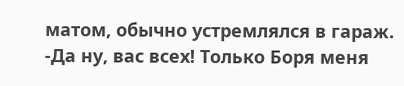матом, обычно устремлялся в гараж.
-Да ну, вас всех! Только Боря меня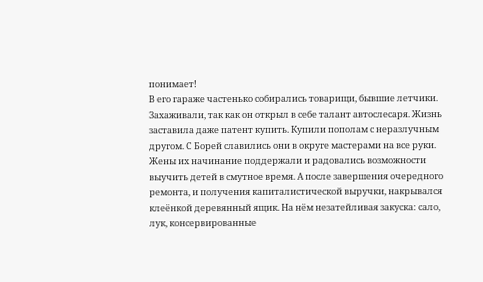понимает!
В его гараже частенько собирались товарищи, бывшие летчики. Захаживали, так как он открыл в себе талант автослесаря. Жизнь заставила даже патент купить. Купили пополам с неразлучным другом. С Борей славились они в округе мастерами на все руки. Жены их начинание поддержали и радовались возможности выучить детей в смутное время. А после завершения очередного ремонта, и получения капиталистической выручки, накрывался клеёнкой деревянный ящик. На нём незатейливая закуска: сало, лук, консервированные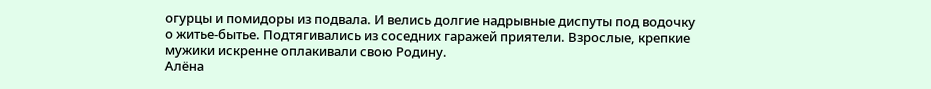огурцы и помидоры из подвала. И велись долгие надрывные диспуты под водочку о житье-бытье. Подтягивались из соседних гаражей приятели. Взрослые, крепкие мужики искренне оплакивали свою Родину.
Алёна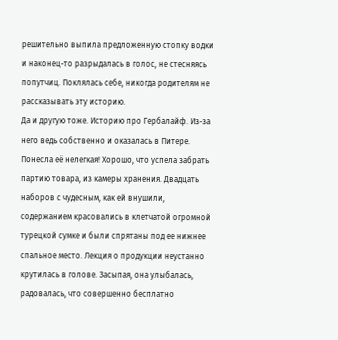решительно выпила предложенную стопку водки и наконец-то разрыдалась в голос, не стесняясь попутчиц. Поклялась себе, никогда родителям не рассказывать эту историю.
Да и другую тоже. Историю про Гербалайф. Из-за него ведь собственно и оказалась в Питере. Понесла её нелегкая! Хорошо, что успела забрать партию товара, из камеры хранения. Двадцать наборов с чудесным, как ей внушили, содержанием красовались в клетчатой огромной турецкой сумке и были спрятаны под ее нижнее спальное место. Лекция о продукции неустанно крутилась в голове. Засыпая, она улыбалась, радовалась, что совершенно бесплатно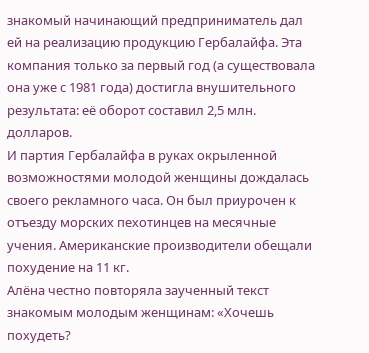знакомый начинающий предприниматель дал ей на реализацию продукцию Гербалайфа. Эта компания только за первый год (а существовала она уже с 1981 года) достигла внушительного результата: её оборот составил 2,5 млн. долларов.
И партия Гербалайфа в руках окрыленной возможностями молодой женщины дождалась своего рекламного часа. Он был приурочен к отъезду морских пехотинцев на месячные учения. Американские производители обещали похудение на 11 кг.
Алёна честно повторяла заученный текст знакомым молодым женщинам: «Хочешь похудеть?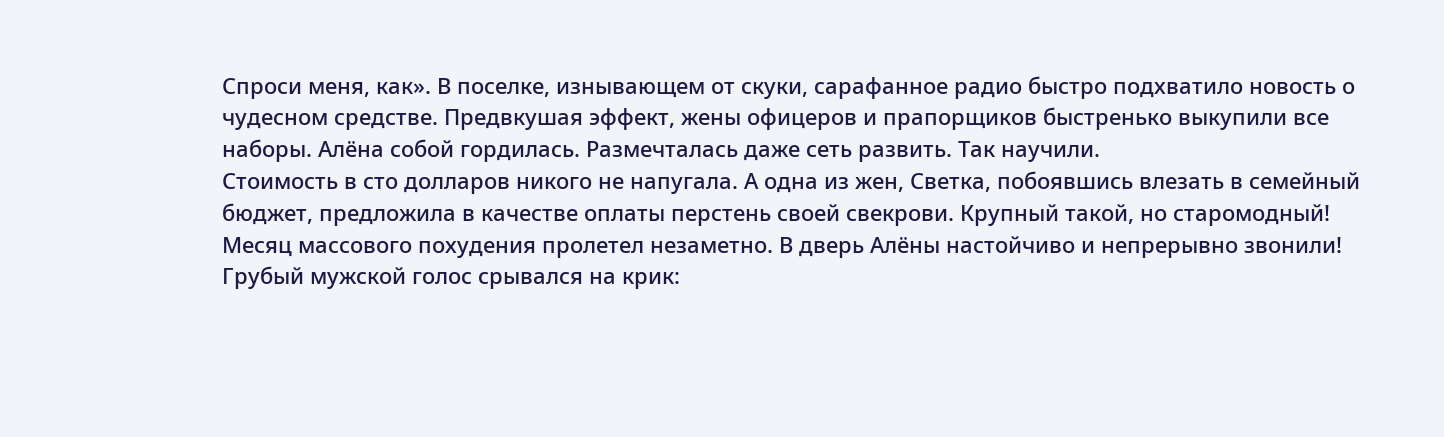Спроси меня, как». В поселке, изнывающем от скуки, сарафанное радио быстро подхватило новость о чудесном средстве. Предвкушая эффект, жены офицеров и прапорщиков быстренько выкупили все наборы. Алёна собой гордилась. Размечталась даже сеть развить. Так научили.
Стоимость в сто долларов никого не напугала. А одна из жен, Светка, побоявшись влезать в семейный бюджет, предложила в качестве оплаты перстень своей свекрови. Крупный такой, но старомодный!
Месяц массового похудения пролетел незаметно. В дверь Алёны настойчиво и непрерывно звонили! Грубый мужской голос срывался на крик: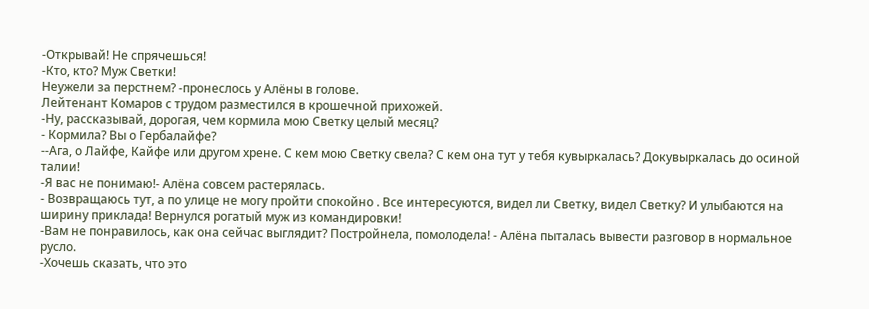-Открывай! Не спрячешься!
-Кто, кто? Муж Светки!
Неужели за перстнем? -пронеслось у Алёны в голове.
Лейтенант Комаров с трудом разместился в крошечной прихожей.
-Ну, рассказывай, дорогая, чем кормила мою Светку целый месяц?
- Кормила? Вы о Гербалайфе?
--Ага, о Лайфе, Кайфе или другом хрене. С кем мою Светку свела? С кем она тут у тебя кувыркалась? Докувыркалась до осиной талии!
-Я вас не понимаю!- Алёна совсем растерялась.
- Возвращаюсь тут, а по улице не могу пройти спокойно . Все интересуются, видел ли Светку, видел Светку? И улыбаются на ширину приклада! Вернулся рогатый муж из командировки!
-Вам не понравилось, как она сейчас выглядит? Постройнела, помолодела! - Алёна пыталась вывести разговор в нормальное русло.
-Хочешь сказать, что это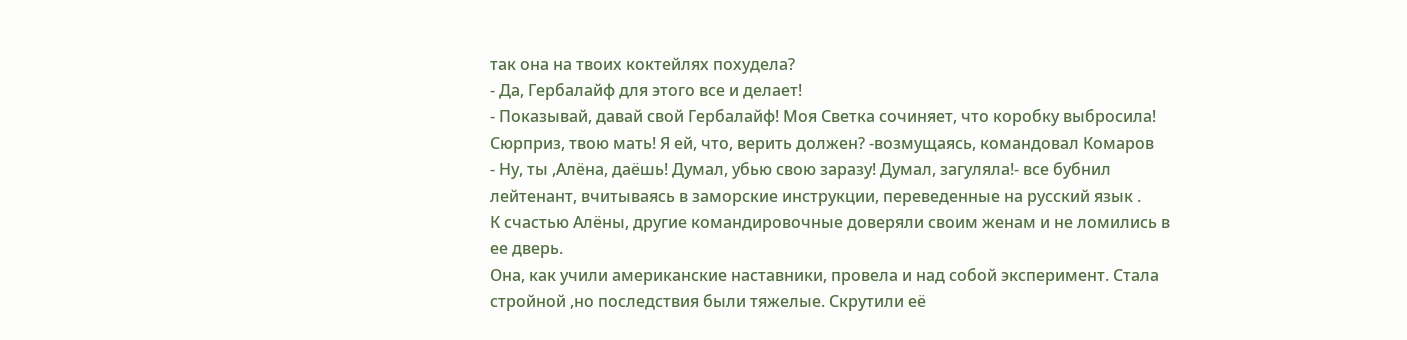так она на твоих коктейлях похудела?
- Да, Гербалайф для этого все и делает!
- Показывай, давай свой Гербалайф! Моя Светка сочиняет, что коробку выбросила! Сюрприз, твою мать! Я ей, что, верить должен? -возмущаясь, командовал Комаров
- Ну, ты ,Алёна, даёшь! Думал, убью свою заразу! Думал, загуляла!- все бубнил лейтенант, вчитываясь в заморские инструкции, переведенные на русский язык .
К счастью Алёны, другие командировочные доверяли своим женам и не ломились в ее дверь.
Она, как учили американские наставники, провела и над собой эксперимент. Стала стройной ,но последствия были тяжелые. Скрутили её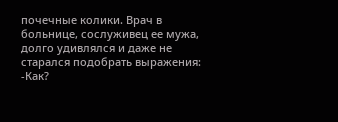почечные колики. Врач в больнице, сослуживец ее мужа, долго удивлялся и даже не старался подобрать выражения:
-Как?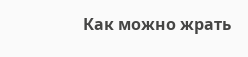Как можно жрать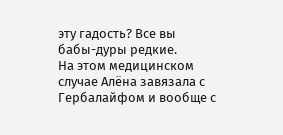эту гадость? Все вы бабы-дуры редкие.
На этом медицинском случае Алёна завязала с Гербалайфом и вообще с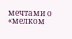мечтами о «мелком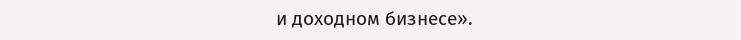и доходном бизнесе».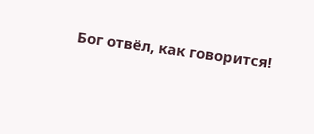Бог отвёл, как говорится!